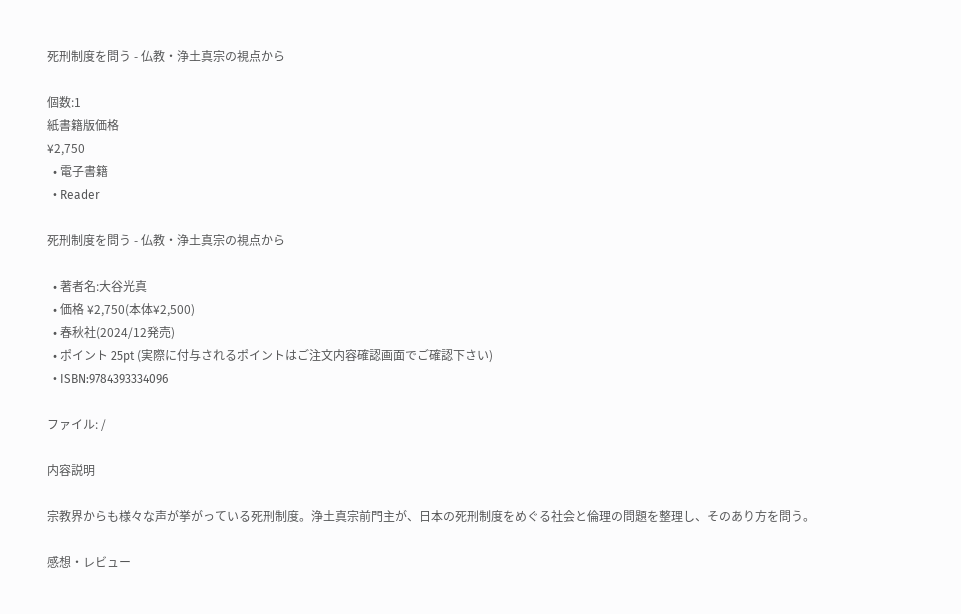死刑制度を問う - 仏教・浄土真宗の視点から

個数:1
紙書籍版価格
¥2,750
  • 電子書籍
  • Reader

死刑制度を問う - 仏教・浄土真宗の視点から

  • 著者名:大谷光真
  • 価格 ¥2,750(本体¥2,500)
  • 春秋社(2024/12発売)
  • ポイント 25pt (実際に付与されるポイントはご注文内容確認画面でご確認下さい)
  • ISBN:9784393334096

ファイル: /

内容説明

宗教界からも様々な声が挙がっている死刑制度。浄土真宗前門主が、日本の死刑制度をめぐる社会と倫理の問題を整理し、そのあり方を問う。

感想・レビュー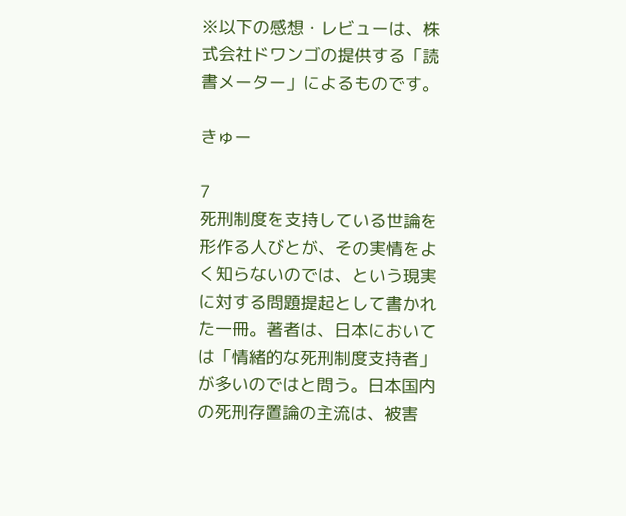※以下の感想・レビューは、株式会社ドワンゴの提供する「読書メーター」によるものです。

きゅー

7
死刑制度を支持している世論を形作る人びとが、その実情をよく知らないのでは、という現実に対する問題提起として書かれた一冊。著者は、日本においては「情緒的な死刑制度支持者」が多いのではと問う。日本国内の死刑存置論の主流は、被害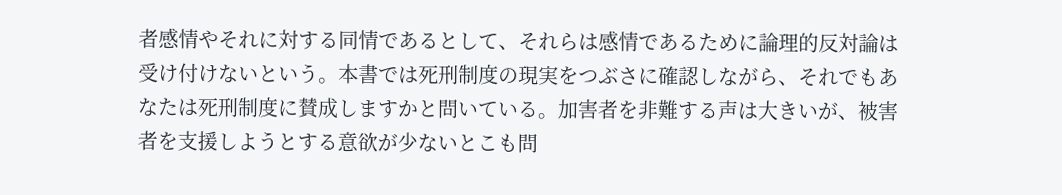者感情やそれに対する同情であるとして、それらは感情であるために論理的反対論は受け付けないという。本書では死刑制度の現実をつぶさに確認しながら、それでもあなたは死刑制度に賛成しますかと問いている。加害者を非難する声は大きいが、被害者を支援しようとする意欲が少ないとこも問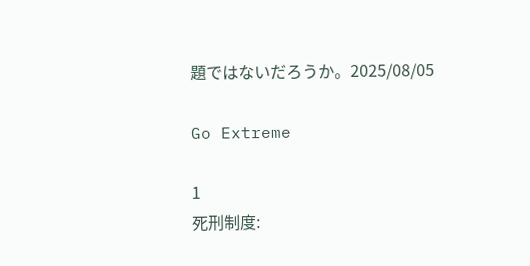題ではないだろうか。2025/08/05

Go Extreme

1
死刑制度: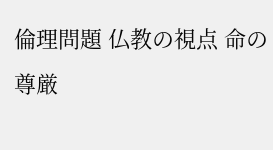倫理問題 仏教の視点 命の尊厳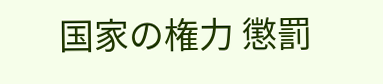国家の権力 懲罰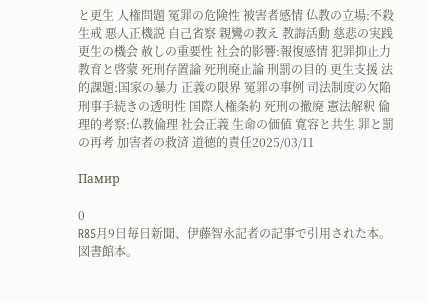と更生 人権問題 冤罪の危険性 被害者感情 仏教の立場:不殺生戒 悪人正機説 自己省察 親鸞の教え 教誨活動 慈悲の実践 更生の機会 赦しの重要性 社会的影響:報復感情 犯罪抑止力教育と啓蒙 死刑存置論 死刑廃止論 刑罰の目的 更生支援 法的課題:国家の暴力 正義の限界 冤罪の事例 司法制度の欠陥 刑事手続きの透明性 国際人権条約 死刑の撤廃 憲法解釈 倫理的考察:仏教倫理 社会正義 生命の価値 寛容と共生 罪と罰の再考 加害者の救済 道徳的責任2025/03/11

Памир

0
R85月9日毎日新聞、伊藤智永記者の記事で引用された本。図書館本。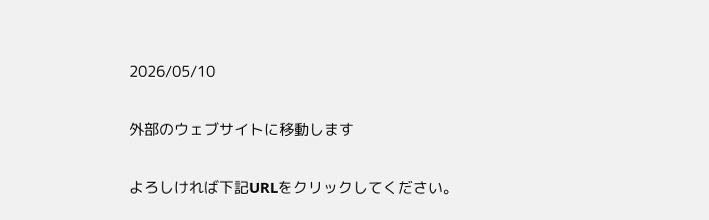2026/05/10

外部のウェブサイトに移動します

よろしければ下記URLをクリックしてください。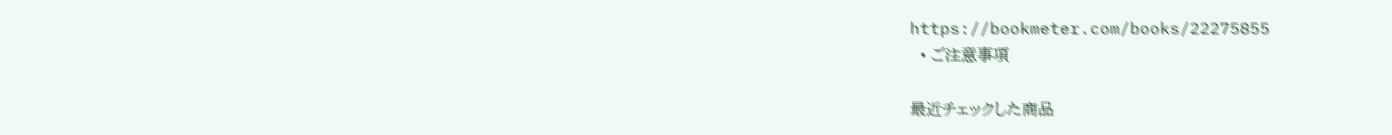https://bookmeter.com/books/22275855
  • ご注意事項

最近チェックした商品